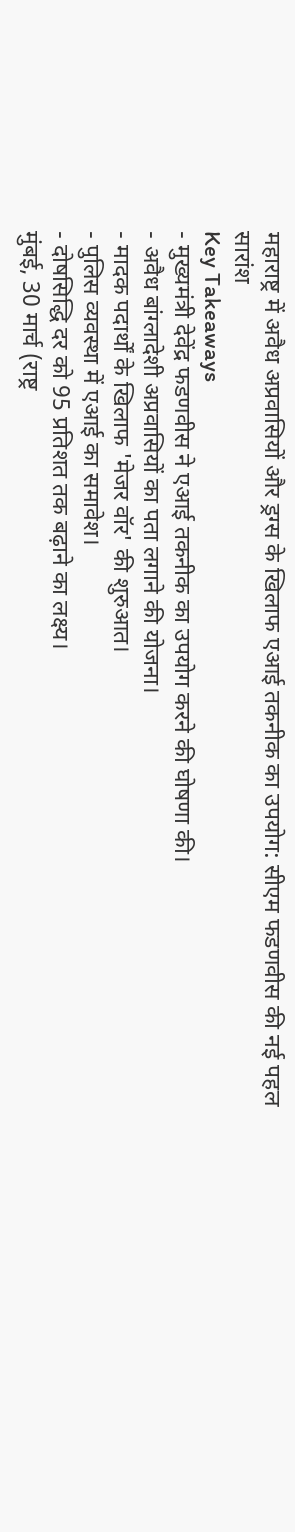महाराष्ट्र में अवैध अप्रवासियों और ड्रग्स के खिलाफ एआई तकनीक का उपयोग: सीएम फडणवीस की नई पहल
सारांश
Key Takeaways
- मुख्यमंत्री देवेंद्र फडणवीस ने एआई तकनीक का उपयोग करने की घोषणा की।
- अवैध बांग्लादेशी अप्रवासियों का पता लगाने की योजना।
- मादक पदार्थों के खिलाफ 'मेजर वॉर' की शुरुआत।
- पुलिस व्यवस्था में एआई का समावेश।
- दोषसिद्धि दर को 95 प्रतिशत तक बढ़ाने का लक्ष्य।
मुंबई, 30 मार्च (राष्ट्र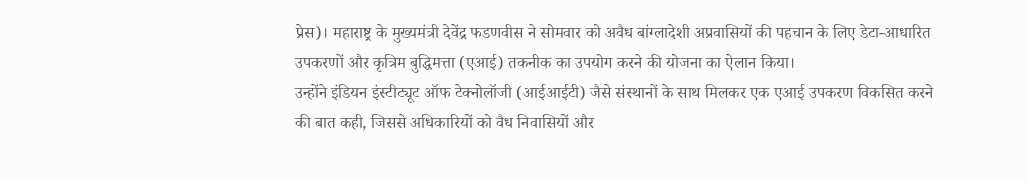प्रेस)। महाराष्ट्र के मुख्यमंत्री देवेंद्र फडणवीस ने सोमवार को अवैध बांग्लादेशी अप्रवासियों की पहचान के लिए डेटा-आधारित उपकरणों और कृत्रिम बुद्धिमत्ता (एआई) तकनीक का उपयोग करने की योजना का ऐलान किया।
उन्होंने इंडियन इंस्टीट्यूट ऑफ टेक्नोलॉजी (आईआईटी) जैसे संस्थानों के साथ मिलकर एक एआई उपकरण विकसित करने की बात कही, जिससे अधिकारियों को वैध निवासियों और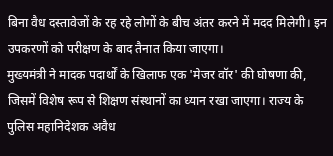बिना वैध दस्तावेजों के रह रहे लोगों के बीच अंतर करने में मदद मिलेगी। इन उपकरणों को परीक्षण के बाद तैनात किया जाएगा।
मुख्यमंत्री ने मादक पदार्थों के खिलाफ एक 'मेजर वॉर' की घोषणा की, जिसमें विशेष रूप से शिक्षण संस्थानों का ध्यान रखा जाएगा। राज्य के पुलिस महानिदेशक अवैध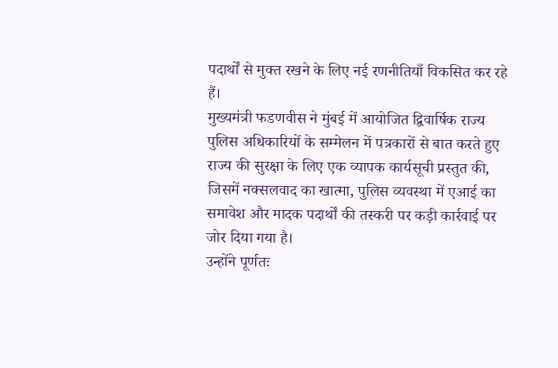पदार्थों से मुक्त रखने के लिए नई रणनीतियाँ विकसित कर रहे हैं।
मुख्यमंत्री फडणवीस ने मुंबई में आयोजित द्विवार्षिक राज्य पुलिस अधिकारियों के सम्मेलन में पत्रकारों से बात करते हुए राज्य की सुरक्षा के लिए एक व्यापक कार्यसूची प्रस्तुत की, जिसमें नक्सलवाद का खात्मा, पुलिस व्यवस्था में एआई का समावेश और मादक पदार्थों की तस्करी पर कड़ी कार्रवाई पर जोर दिया गया है।
उन्होंने पूर्णतः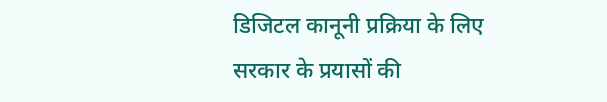डिजिटल कानूनी प्रक्रिया के लिए सरकार के प्रयासों की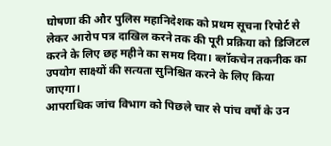घोषणा की और पुलिस महानिदेशक को प्रथम सूचना रिपोर्ट से लेकर आरोप पत्र दाखिल करने तक की पूरी प्रक्रिया को डिजिटल करने के लिए छह महीने का समय दिया। ब्लॉकचेन तकनीक का उपयोग साक्ष्यों की सत्यता सुनिश्चित करने के लिए किया जाएगा।
आपराधिक जांच विभाग को पिछले चार से पांच वर्षों के उन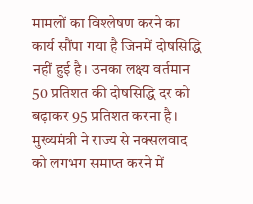मामलों का विश्लेषण करने का कार्य सौंपा गया है जिनमें दोषसिद्धि नहीं हुई है। उनका लक्ष्य वर्तमान 50 प्रतिशत की दोषसिद्धि दर को बढ़ाकर 95 प्रतिशत करना है।
मुख्यमंत्री ने राज्य से नक्सलवाद को लगभग समाप्त करने में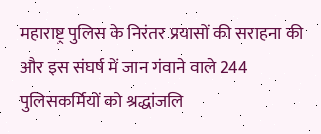महाराष्ट्र पुलिस के निरंतर प्रयासों की सराहना की और इस संघर्ष में जान गंवाने वाले 244 पुलिसकर्मियों को श्रद्धांजलि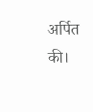अर्पित की।